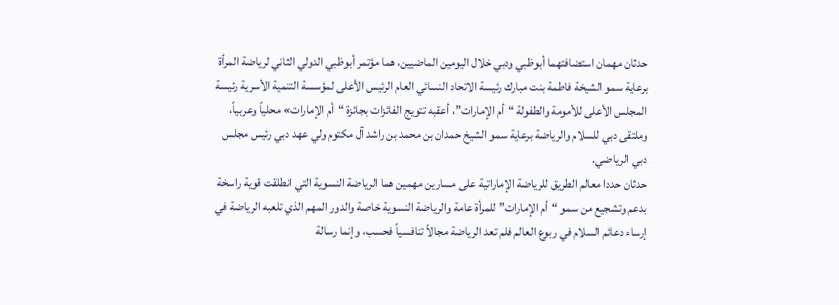حدثان مهمان استضافتهما أبوظبي ودبي خلال اليومين الماضيين، هما مؤتمر أبوظبي الدولي الثاني لرياضة المرأة برعاية سمو الشيخة فاطمة بنت مبارك رئيسة الاتحاد النسائي العام الرئيس الأعلى لمؤسسة التنمية الأسرية رئيسة المجلس الأعلى للأمومة والطفولة “أم الإمارات”، أعقبه تتويج الفائزات بجائزة “أم الإمارات» محلياً وعربياً، وملتقى دبي للسلام والرياضة برعاية سمو الشيخ حمدان بن محمد بن راشد آل مكتوم ولي عهد دبي رئيس مجلس دبي الرياضي.
حدثان حددا معالم الطريق للرياضة الإماراتية على مسارين مهمين هما الرياضة النسوية التي انطلقت قوية راسخة بدعم وتشجيع من سمو “أم الإمارات” للمرأة عامة والرياضة النسوية خاصة والدور المهم الذي تلعبه الرياضة في إرساء دعائم السلام في ربوع العالم فلم تعد الرياضة مجالاً تنافسياً فحسب، وإنما رسالة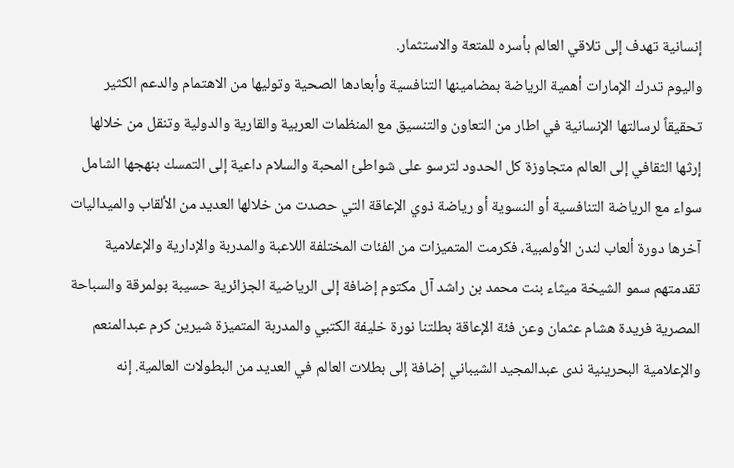إنسانية تهدف إلى تلاقي العالم بأسره للمتعة والاستثمار.
واليوم تدرك الإمارات أهمية الرياضة بمضامينها التنافسية وأبعادها الصحية وتوليها من الاهتمام والدعم الكثير تحقيقاً لرسالتها الإنسانية في اطار من التعاون والتنسيق مع المنظمات العربية والقارية والدولية وتنقل من خلالها إرثها الثقافي إلى العالم متجاوزة كل الحدود لترسو على شواطئ المحبة والسلام داعية إلى التمسك بنهجها الشامل سواء مع الرياضة التنافسية أو النسوية أو رياضة ذوي الإعاقة التي حصدت من خلالها العديد من الألقاب والميداليات آخرها دورة ألعاب لندن الأولمبية، فكرمت المتميزات من الفئات المختلفة اللاعبة والمدربة والإدارية والإعلامية تقدمتهم سمو الشيخة ميثاء بنت محمد بن راشد آل مكتوم إضافة إلى الرياضية الجزائرية حسيبة بولمرقة والسباحة المصرية فريدة هشام عثمان وعن فئة الإعاقة بطلتنا نورة خليفة الكتبي والمدربة المتميزة شيرين كرم عبدالمنعم والإعلامية البحرينية ندى عبدالمجيد الشيباني إضافة إلى بطلات العالم في العديد من البطولات العالمية. إنه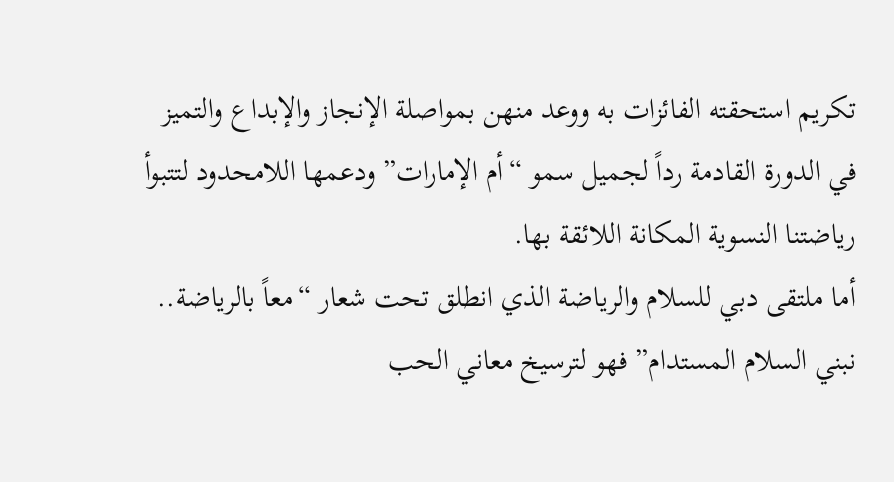تكريم استحقته الفائزات به ووعد منهن بمواصلة الإنجاز والإبداع والتميز في الدورة القادمة رداً لجميل سمو “أم الإمارات” ودعمها اللامحدود لتتبوأ رياضتنا النسوية المكانة اللائقة بها.
أما ملتقى دبي للسلام والرياضة الذي انطلق تحت شعار “معاً بالرياضة.. نبني السلام المستدام” فهو لترسيخ معاني الحب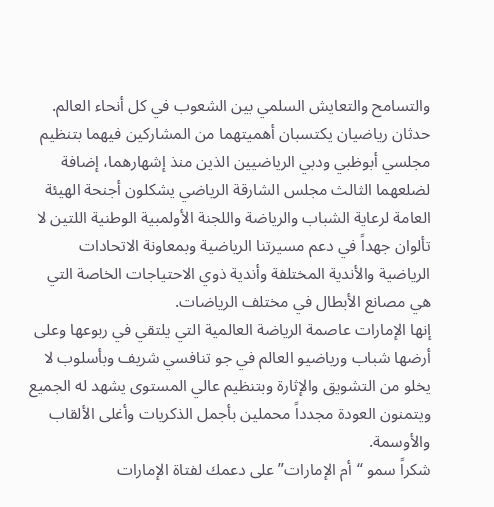والتسامح والتعايش السلمي بين الشعوب في كل أنحاء العالم.
حدثان رياضيان يكتسبان أهميتهما من المشاركين فيهما بتنظيم مجلسي أبوظبي ودبي الرياضيين الذين منذ إشهارهما، إضافة لضلعهما الثالث مجلس الشارقة الرياضي يشكلون أجنحة الهيئة العامة لرعاية الشباب والرياضة واللجنة الأولمبية الوطنية اللتين لا تألوان جهداً في دعم مسيرتنا الرياضية وبمعاونة الاتحادات الرياضية والأندية المختلفة وأندية ذوي الاحتياجات الخاصة التي هي مصانع الأبطال في مختلف الرياضات.
إنها الإمارات عاصمة الرياضة العالمية التي يلتقي في ربوعها وعلى أرضها شباب ورياضيو العالم في جو تنافسي شريف وبأسلوب لا يخلو من التشويق والإثارة وبتنظيم عالي المستوى يشهد له الجميع ويتمنون العودة مجدداً محملين بأجمل الذكريات وأغلى الألقاب والأوسمة.
شكراً سمو “أم الإمارات” على دعمك لفتاة الإمارات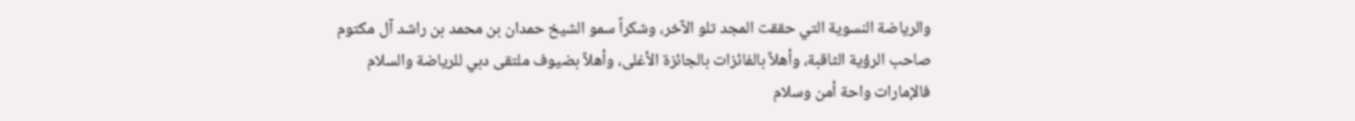والرياضة النسوية التي حققت المجد تلو الآخر، وشكراً سمو الشيخ حمدان بن محمد بن راشد آل مكتوم صاحب الرؤية الثاقبة، وأهلاً بالفائزات بالجائزة الأغلى، وأهلاً بضيوف ملتقى دبي للرياضة والسلام فالإمارات واحة أمن وسلام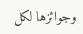وجوائزها لكل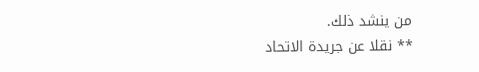من ينشد ذلك.
** نقلا عن جريدة الاتحاد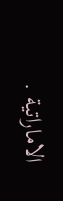الاماراتية .